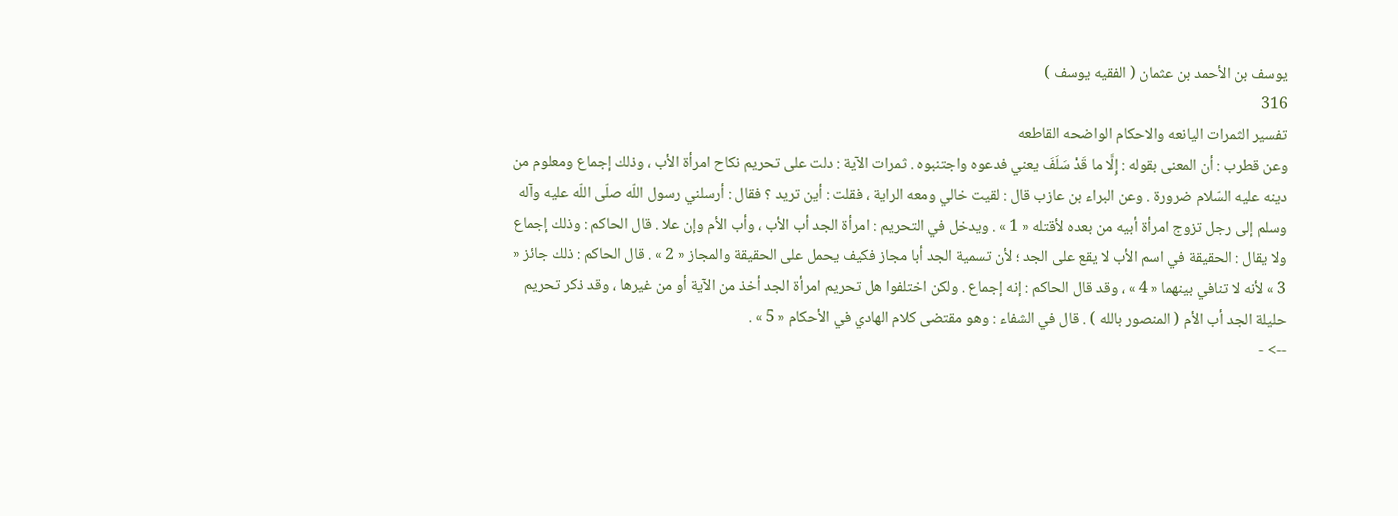يوسف بن الأحمد بن عثمان ( الفقيه يوسف )
316
تفسير الثمرات اليانعه والاحكام الواضحه القاطعه
وعن قطرب : أن المعنى بقوله : إِلَّا ما قَدْ سَلَفَ يعني فدعوه واجتنبوه . ثمرات الآية : دلت على تحريم نكاح امرأة الأب ، وذلك إجماع ومعلوم من دينه عليه السّلام ضرورة . وعن البراء بن عازب قال : لقيت خالي ومعه الراية ، فقلت : أين تريد ؟ فقال : أرسلني رسول اللّه صلّى اللّه عليه وآله وسلم إلى رجل تزوج امرأة أبيه من بعده لأقتله « 1 » . ويدخل في التحريم : امرأة الجد أب الأب ، وأب الأم وإن علا . قال الحاكم : وذلك إجماع ولا يقال : الحقيقة في اسم الأب لا يقع على الجد ؛ لأن تسمية الجد أبا مجاز فكيف يحمل على الحقيقة والمجاز « 2 » . قال الحاكم : ذلك جائز « 3 » لأنه لا تنافي بينهما « 4 » ، وقد قال الحاكم : إنه إجماع . ولكن اختلفوا هل تحريم امرأة الجد أخذ من الآية أو من غيرها ، وقد ذكر تحريم حليلة الجد أب الأم ( المنصور بالله ) . قال في الشفاء : وهو مقتضى كلام الهادي في الأحكام « 5 » .
--> -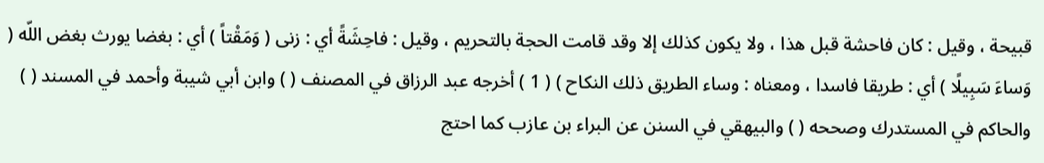قبيحة ، وقيل : كان فاحشة قبل هذا ، ولا يكون كذلك إلا وقد قامت الحجة بالتحريم ، وقيل : فاحِشَةً أي : زنى ( وَمَقْتاً ) أي : بغضا يورث بغض اللّه ( وَساءَ سَبِيلًا ) أي : طريقا فاسدا ، ومعناه : وساء الطريق ذلك النكاح ) ( 1 ) أخرجه عبد الرزاق في المصنف ( ) وابن أبي شيبة وأحمد في المسند ( ) والحاكم في المستدرك وصححه ( ) والبيهقي في السنن عن البراء بن عازب كما احتج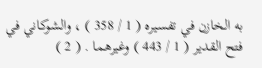به الخازن في تفسيره ( 1 / 358 ) ، والشوكاني في فتح القدير ( 1 / 443 ) وغيرهما . ( 2 )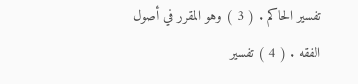تفسير الحاكم . ( 3 ) وهو المقرر في أصول الفقه . ( 4 ) تفسير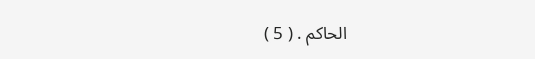الحاكم . ( 5 )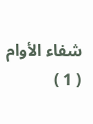شفاء الأوام ( 1 )